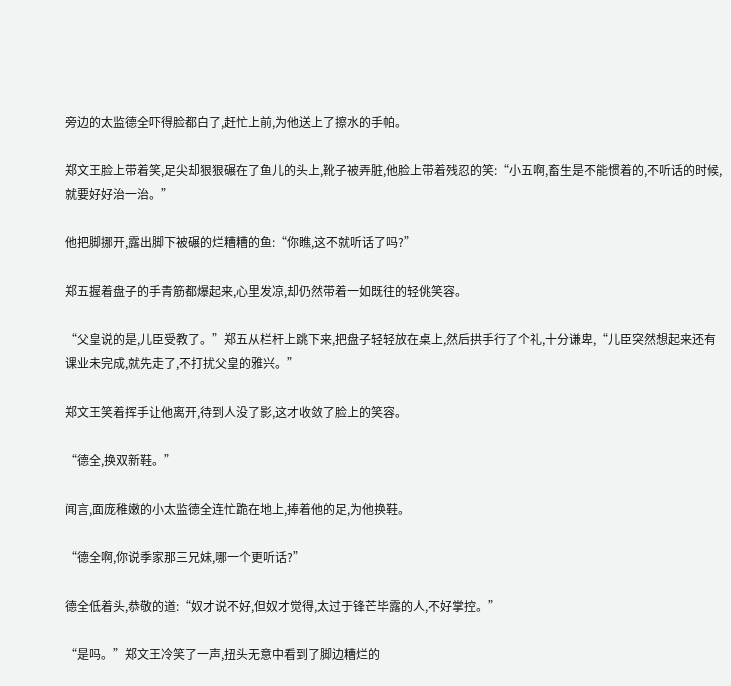旁边的太监德全吓得脸都白了,赶忙上前,为他送上了擦水的手帕。

郑文王脸上带着笑,足尖却狠狠碾在了鱼儿的头上,靴子被弄脏,他脸上带着残忍的笑:“小五啊,畜生是不能惯着的,不听话的时候,就要好好治一治。”

他把脚挪开,露出脚下被碾的烂糟糟的鱼:“你瞧,这不就听话了吗?”

郑五握着盘子的手青筋都爆起来,心里发凉,却仍然带着一如既往的轻佻笑容。

“父皇说的是,儿臣受教了。”郑五从栏杆上跳下来,把盘子轻轻放在桌上,然后拱手行了个礼,十分谦卑,“儿臣突然想起来还有课业未完成,就先走了,不打扰父皇的雅兴。”

郑文王笑着挥手让他离开,待到人没了影,这才收敛了脸上的笑容。

“德全,换双新鞋。”

闻言,面庞稚嫩的小太监德全连忙跪在地上,捧着他的足,为他换鞋。

“德全啊,你说季家那三兄妹,哪一个更听话?”

德全低着头,恭敬的道:“奴才说不好,但奴才觉得,太过于锋芒毕露的人,不好掌控。”

“是吗。”郑文王冷笑了一声,扭头无意中看到了脚边糟烂的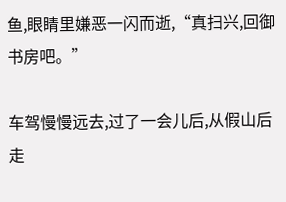鱼,眼睛里嫌恶一闪而逝,“真扫兴,回御书房吧。”

车驾慢慢远去,过了一会儿后,从假山后走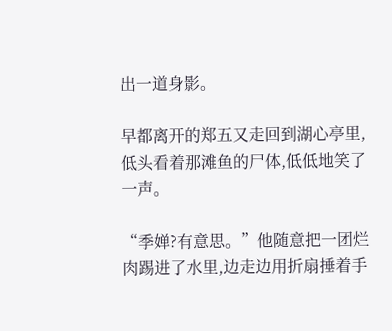出一道身影。

早都离开的郑五又走回到湖心亭里,低头看着那滩鱼的尸体,低低地笑了一声。

“季婵?有意思。”他随意把一团烂肉踢进了水里,边走边用折扇捶着手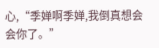心,“季婵啊季婵,我倒真想会会你了。”